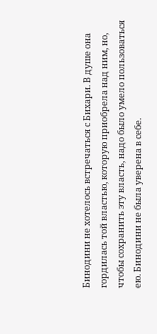Бинодини не хотелось встречаться с Бихари. В душе она гордилась той властью, которую приобрела над ним, но, чтобы сохранить эту власть, надо было умело пользоваться ею. Бинодини не была уверена в себе.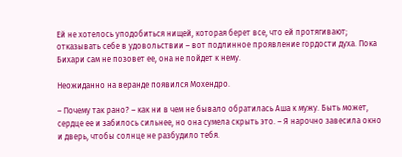Ей не хотелось уподобиться нищей, которая берет все, что ей протягивают; отказывать себе в удовольствии – вот подлинное проявление гордости духа. Пока Бихари сам не позовет ее, она не пойдет к нему.

Неожиданно на веранде появился Мохендро.

– Почему так рано? – как ни в чем не бывало обратилась Аша к мужу. Быть может, сердце ее и забилось сильнее, но она сумела скрыть это. – Я нарочно завесила окно и дверь, чтобы солнце не разбудило тебя.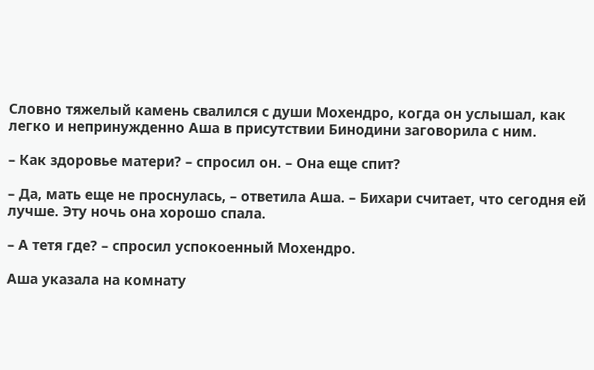Словно тяжелый камень свалился с души Мохендро, когда он услышал, как легко и непринужденно Аша в присутствии Бинодини заговорила с ним.

– Как здоровье матери? – спросил он. – Она еще спит?

– Да, мать еще не проснулась, – ответила Аша. – Бихари считает, что сегодня ей лучше. Эту ночь она хорошо спала.

– А тетя где? – спросил успокоенный Мохендро.

Аша указала на комнату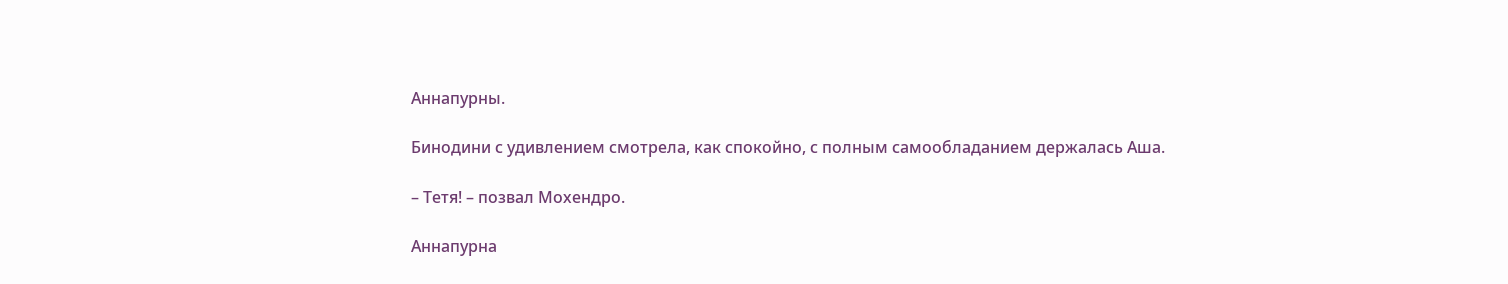Аннапурны.

Бинодини с удивлением смотрела, как спокойно, с полным самообладанием держалась Аша.

– Тетя! – позвал Мохендро.

Аннапурна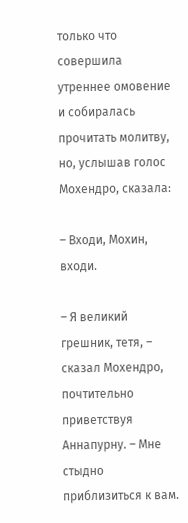только что совершила утреннее омовение и собиралась прочитать молитву, но, услышав голос Мохендро, сказала:

– Входи, Мохин, входи.

– Я великий грешник, тетя, – сказал Мохендро, почтительно приветствуя Аннапурну. – Мне стыдно приблизиться к вам.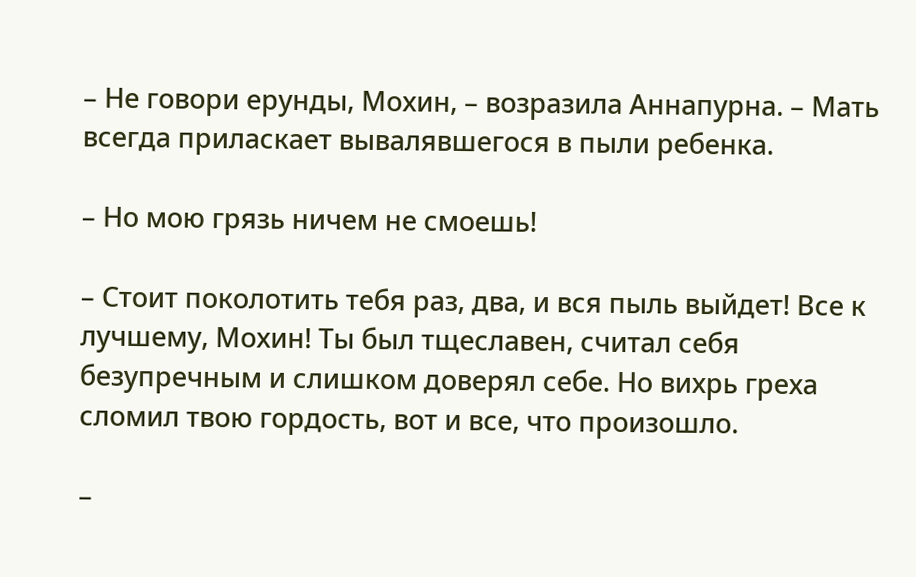– Не говори ерунды, Мохин, – возразила Аннапурна. – Мать всегда приласкает вывалявшегося в пыли ребенка.

– Но мою грязь ничем не смоешь!

– Стоит поколотить тебя раз, два, и вся пыль выйдет! Все к лучшему, Мохин! Ты был тщеславен, считал себя безупречным и слишком доверял себе. Но вихрь греха сломил твою гордость, вот и все, что произошло.

–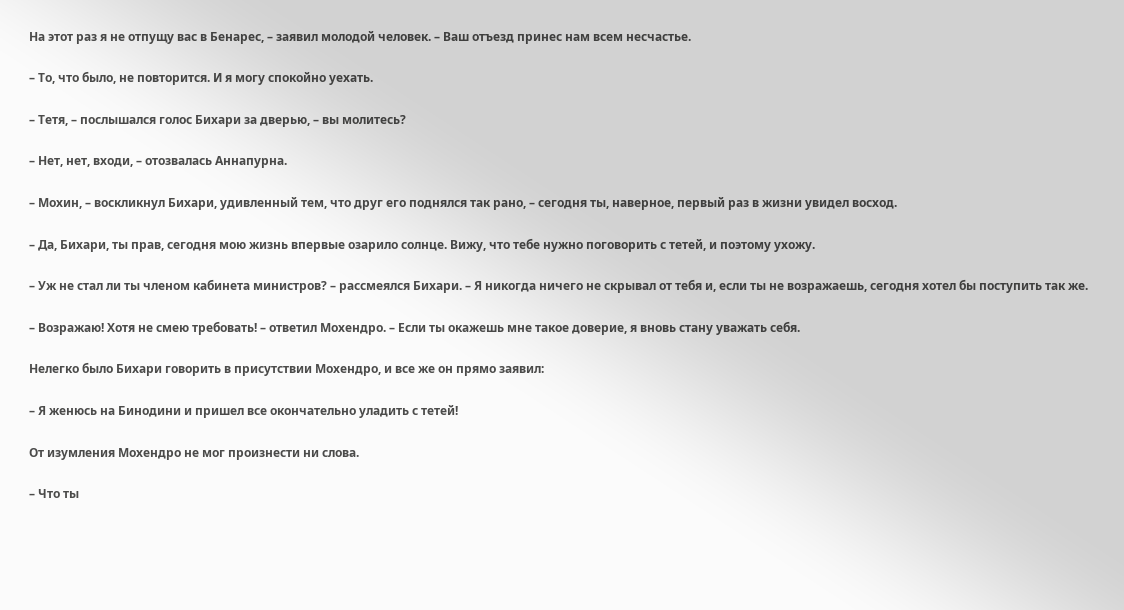На этот раз я не отпущу вас в Бенарес, – заявил молодой человек. – Ваш отъезд принес нам всем несчастье.

– То, что было, не повторится. И я могу спокойно уехать.

– Тетя, – послышался голос Бихари за дверью, – вы молитесь?

– Нет, нет, входи, – отозвалась Аннапурна.

– Мохин, – воскликнул Бихари, удивленный тем, что друг его поднялся так рано, – сегодня ты, наверное, первый раз в жизни увидел восход.

– Да, Бихари, ты прав, сегодня мою жизнь впервые озарило солнце. Вижу, что тебе нужно поговорить с тетей, и поэтому ухожу.

– Уж не стал ли ты членом кабинета министров? – рассмеялся Бихари. – Я никогда ничего не скрывал от тебя и, если ты не возражаешь, сегодня хотел бы поступить так же.

– Возражаю! Хотя не смею требовать! – ответил Мохендро. – Если ты окажешь мне такое доверие, я вновь стану уважать себя.

Нелегко было Бихари говорить в присутствии Мохендро, и все же он прямо заявил:

– Я женюсь на Бинодини и пришел все окончательно уладить с тетей!

От изумления Мохендро не мог произнести ни слова.

– Что ты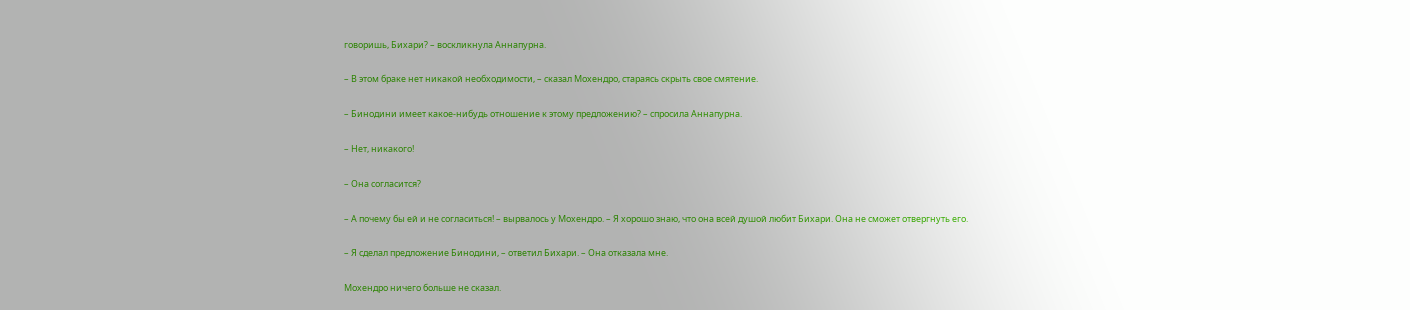говоришь, Бихари? – воскликнула Аннапурна.

– В этом браке нет никакой необходимости, – сказал Мохендро, стараясь скрыть свое смятение.

– Бинодини имеет какое-нибудь отношение к этому предложению? – спросила Аннапурна.

– Нет, никакого!

– Она согласится?

– А почему бы ей и не согласиться! – вырвалось у Мохендро. – Я хорошо знаю, что она всей душой любит Бихари. Она не сможет отвергнуть его.

– Я сделал предложение Бинодини, – ответил Бихари. – Она отказала мне.

Мохендро ничего больше не сказал.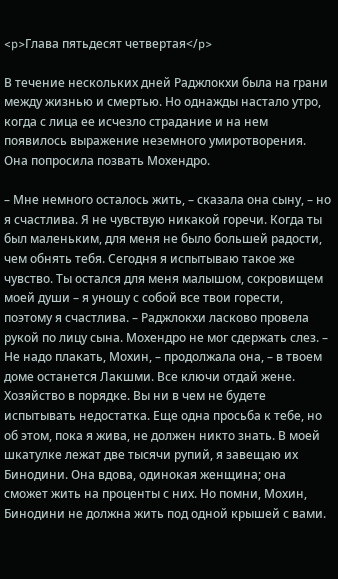<p>Глава пятьдесят четвертая</p>

В течение нескольких дней Раджлокхи была на грани между жизнью и смертью. Но однажды настало утро, когда с лица ее исчезло страдание и на нем появилось выражение неземного умиротворения. Она попросила позвать Мохендро.

– Мне немного осталось жить, – сказала она сыну, – но я счастлива. Я не чувствую никакой горечи. Когда ты был маленьким, для меня не было большей радости, чем обнять тебя. Сегодня я испытываю такое же чувство. Ты остался для меня малышом, сокровищем моей души – я уношу с собой все твои горести, поэтому я счастлива. – Раджлокхи ласково провела рукой по лицу сына. Мохендро не мог сдержать слез. – Не надо плакать, Мохин, – продолжала она, – в твоем доме останется Лакшми. Все ключи отдай жене. Хозяйство в порядке. Вы ни в чем не будете испытывать недостатка. Еще одна просьба к тебе, но об этом, пока я жива, не должен никто знать. В моей шкатулке лежат две тысячи рупий, я завещаю их Бинодини. Она вдова, одинокая женщина; она сможет жить на проценты с них. Но помни, Мохин, Бинодини не должна жить под одной крышей с вами.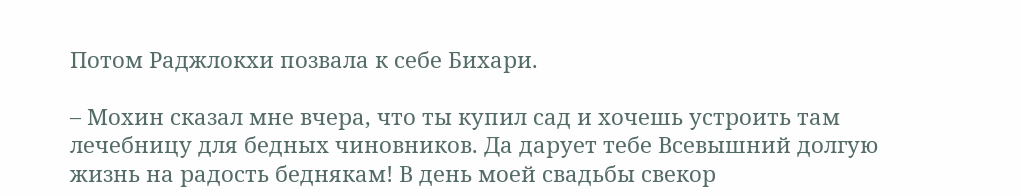Потом Раджлокхи позвала к себе Бихари.

– Мохин сказал мне вчера, что ты купил сад и хочешь устроить там лечебницу для бедных чиновников. Да дарует тебе Всевышний долгую жизнь на радость беднякам! В день моей свадьбы свекор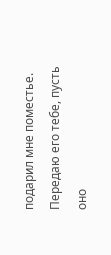подарил мне поместье. Передаю его тебе, пусть оно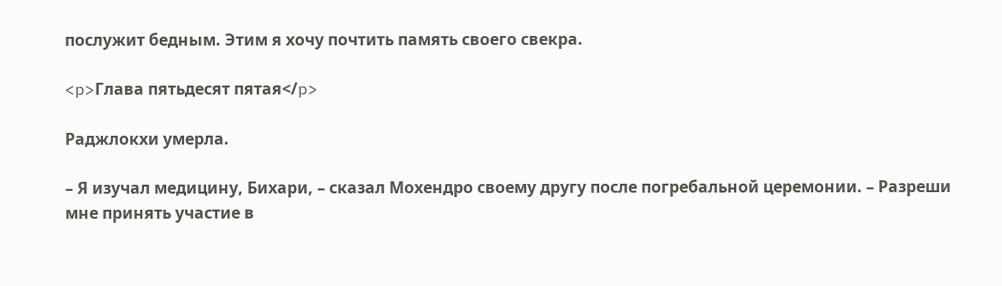послужит бедным. Этим я хочу почтить память своего свекра.

<p>Глава пятьдесят пятая</p>

Раджлокхи умерла.

– Я изучал медицину, Бихари, – сказал Мохендро своему другу после погребальной церемонии. – Разреши мне принять участие в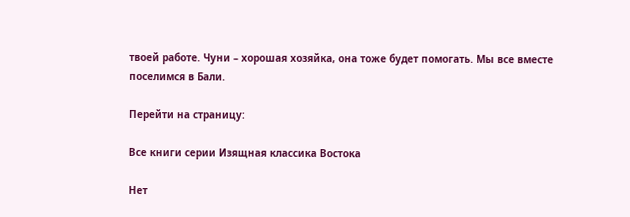твоей работе. Чуни – хорошая хозяйка, она тоже будет помогать. Мы все вместе поселимся в Бали.

Перейти на страницу:

Все книги серии Изящная классика Востока

Нет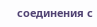соединения с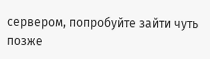сервером, попробуйте зайти чуть позже